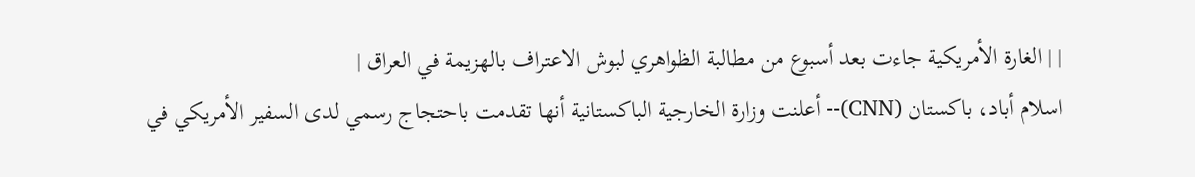| | الغارة الأمريكية جاءت بعد أسبوع من مطالبة الظواهري لبوش الاعتراف بالهزيمة في العراق |
اسلام أباد، باكستان (CNN)-- أعلنت وزارة الخارجية الباكستانية أنها تقدمت باحتجاج رسمي لدى السفير الأمريكي في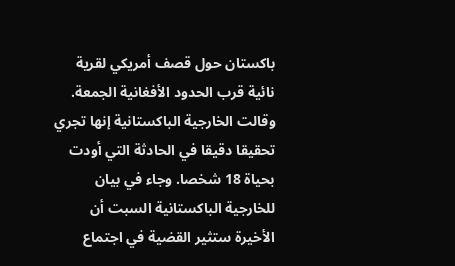باكستان حول قصف أمريكي لقرية نائية قرب الحدود الأفغانية الجمعة. وقالت الخارجية الباكستانية إنها تجري تحقيقا دقيقا في الحادثة التي أودت بحياة 18 شخصا. وجاء في بيان للخارجية الباكستانية السبت أن الأخيرة ستثير القضية في اجتماع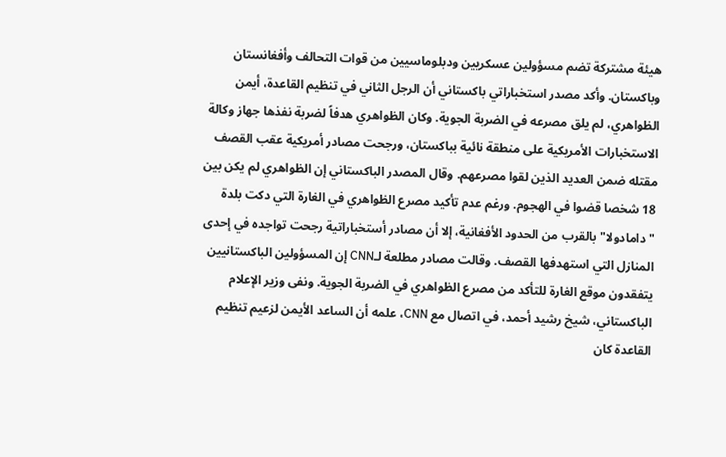هيئة مشتركة تضم مسؤولين عسكريين ودبلوماسيين من قوات التحالف وأفغانستان وباكستان. وأكد مصدر استخباراتي باكستاني أن الرجل الثاني في تنظيم القاعدة، أيمن الظواهري، لم يلق مصرعه في الضربة الجوية. وكان الظواهري هدفاً لضربة نفذها جهاز وكالة الاستخبارات الأمريكية على منطقة نائية بباكستان، ورجحت مصادر أمريكية عقب القصف مقتله ضمن العديد الذين لقوا مصرعهم. وقال المصدر الباكستاني إن الظواهري لم يكن بين 18 شخصا قضوا في الهجوم. ورغم عدم تأكيد مصرع الظواهري في الغارة التي دكت بلدة "دامادولا" بالقرب من الحدود الأفغانية، إلا أن مصادر أستخباراتية رجحت تواجده في إحدى المنازل التي استهدفها القصف. وقالت مصادر مطلعة لـCNN إن المسؤولين الباكستانيين يتفقدون موقع الغارة للتأكد من مصرع الظواهري في الضربة الجوية. ونفى وزير الإعلام الباكستاني، شيخ رشيد أحمد، في اتصال مع CNN، علمه أن الساعد الأيمن لزعيم تنظيم القاعدة كان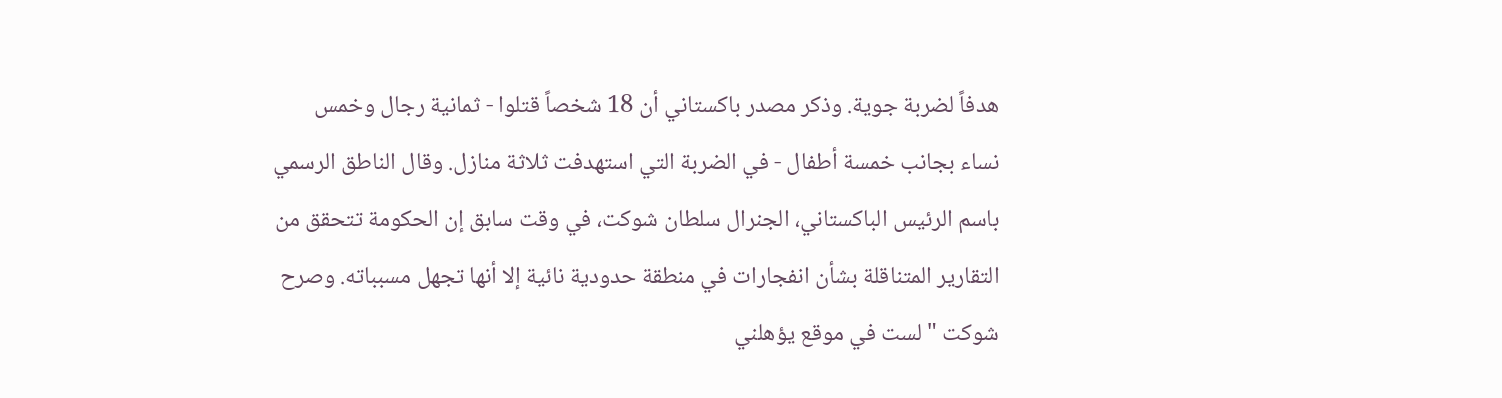هدفاً لضربة جوية. وذكر مصدر باكستاني أن 18 شخصاً قتلوا - ثمانية رجال وخمس نساء بجانب خمسة أطفال - في الضربة التي استهدفت ثلاثة منازل. وقال الناطق الرسمي باسم الرئيس الباكستاني، الجنرال سلطان شوكت، في وقت سابق إن الحكومة تتحقق من التقارير المتناقلة بشأن انفجارات في منطقة حدودية نائية إلا أنها تجهل مسبباته. وصرح شوكت "لست في موقع يؤهلني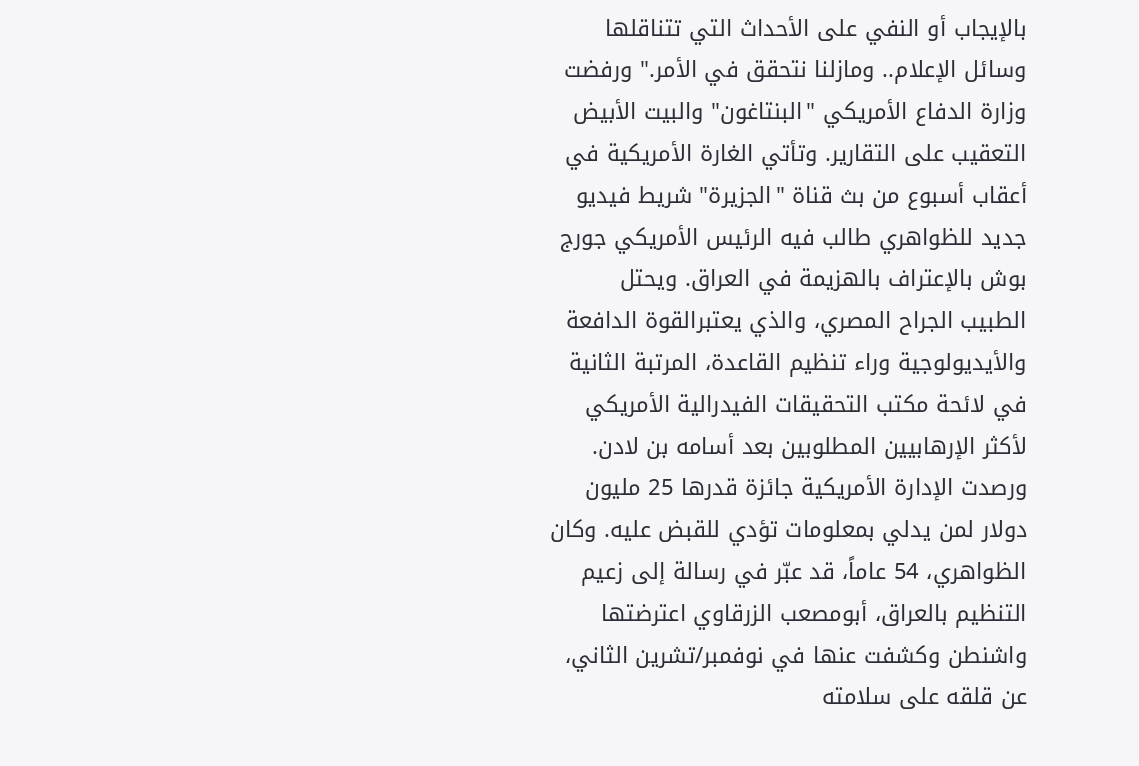بالإيجاب أو النفي على الأحداث التي تتناقلها وسائل الإعلام.. ومازلنا نتحقق في الأمر." ورفضت وزارة الدفاع الأمريكي "البنتاغون" والبيت الأبيض التعقيب على التقارير. وتأتي الغارة الأمريكية في أعقاب أسبوع من بث قناة "الجزيرة" شريط فيديو جديد للظواهري طالب فيه الرئيس الأمريكي جورج بوش بالإعتراف بالهزيمة في العراق. ويحتل الطبيب الجراح المصري، والذي يعتبرالقوة الدافعة والأيديولوجية وراء تنظيم القاعدة، المرتبة الثانية في لائحة مكتب التحقيقات الفيدرالية الأمريكي لأكثر الإرهابيين المطلوبين بعد أسامه بن لادن. ورصدت الإدارة الأمريكية جائزة قدرها 25 مليون دولار لمن يدلي بمعلومات تؤدي للقبض عليه. وكان الظواهري، 54 عاماً، قد عبّر في رسالة إلى زعيم التنظيم بالعراق، أبومصعب الزرقاوي اعترضتها واشنطن وكشفت عنها في نوفمبر/تشرين الثاني، عن قلقه على سلامته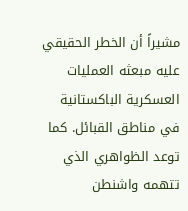مشيراً أن الخطر الحقيقي عليه مبعثه العمليات العسكرية الباكستانية في مناطق القبائل. كما توعد الظواهري الذي تتهمه واشنطن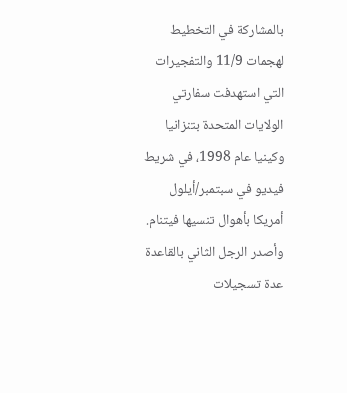بالمشاركة في التخطيط لهجمات 11/9 والتفجيرات التي استهدفت سفارتي الولايات المتحدة بتنزانيا وكينيا عام 1998، في شريط فيديو في سبتمبر/أيلول أمريكا بأهوال تنسيها فيتنام. وأصدر الرجل الثاني بالقاعدة عدة تسجيلات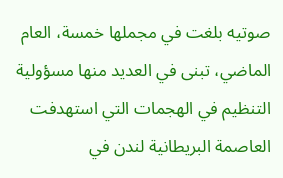صوتيه بلغت في مجملها خمسة، العام الماضي، تبنى في العديد منها مسؤولية التنظيم في الهجمات التي استهدفت العاصمة البريطانية لندن في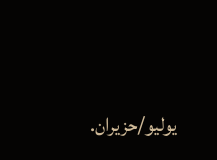يوليو/حزيران.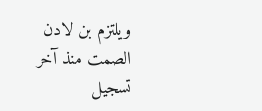ويلتزم بن لادن الصمت منذ آخر تسجيل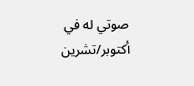صوتي له في أكتوبر/تشرين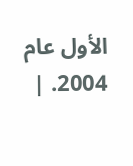الأول عام 2004. |